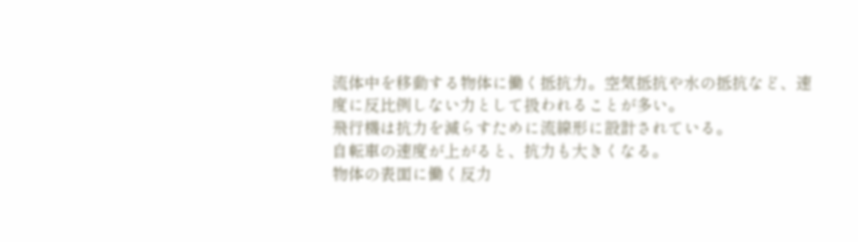流体中を移動する物体に働く抵抗力。空気抵抗や水の抵抗など、速度に反比例しない力として扱われることが多い。
飛行機は抗力を減らすために流線形に設計されている。
自転車の速度が上がると、抗力も大きくなる。
物体の表面に働く反力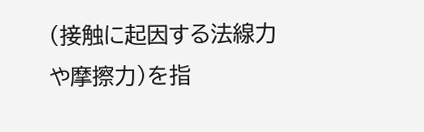(接触に起因する法線力や摩擦力)を指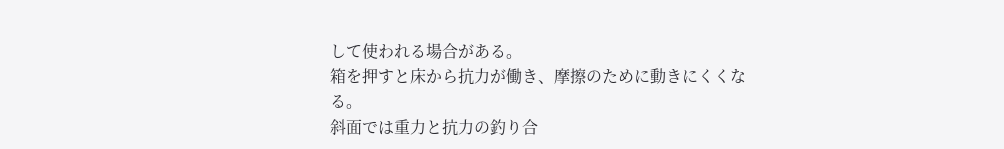して使われる場合がある。
箱を押すと床から抗力が働き、摩擦のために動きにくくなる。
斜面では重力と抗力の釣り合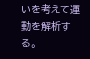いを考えて運動を解析する。